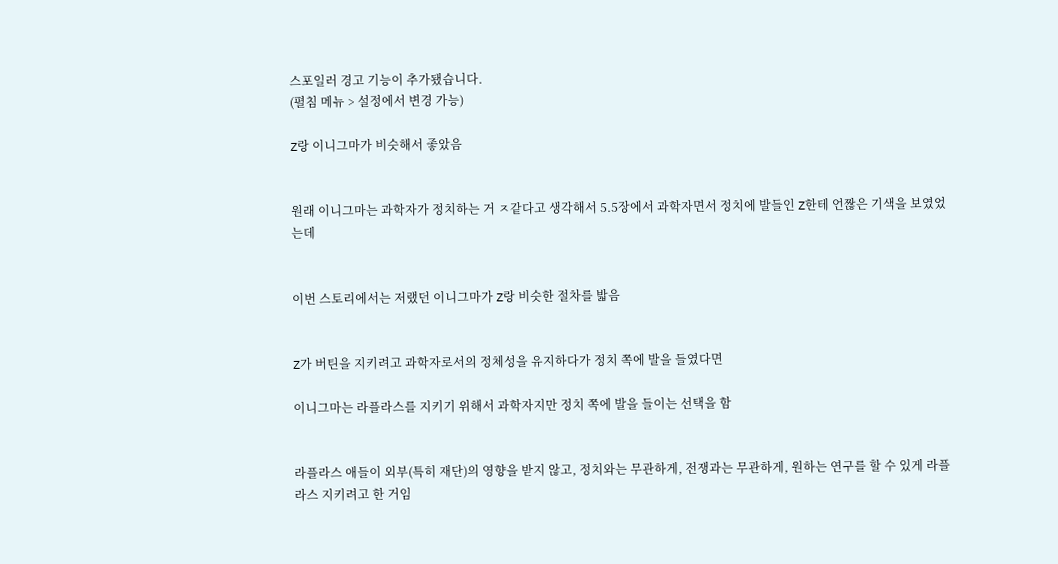스포일러 경고 기능이 추가됐습니다.
(펼침 메뉴 > 설정에서 변경 가능)

Z랑 이니그마가 비슷해서 좋았음


원래 이니그마는 과학자가 정치하는 거 ㅈ같다고 생각해서 5.5장에서 과학자면서 정치에 발들인 Z한테 언짢은 기색을 보였었는데


이번 스토리에서는 저랬던 이니그마가 Z랑 비슷한 절차를 밟음


Z가 버틴을 지키려고 과학자로서의 정체성을 유지하다가 정치 쪽에 발을 들였다면

이니그마는 라플라스를 지키기 위해서 과학자지만 정치 쪽에 발을 들이는 선택을 함


라플라스 애들이 외부(특히 재단)의 영향을 받지 않고, 정치와는 무관하게, 전쟁과는 무관하게, 원하는 연구를 할 수 있게 라플라스 지키려고 한 거임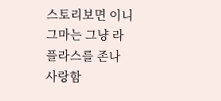스토리보면 이니그마는 그냥 라플라스를 존나 사랑함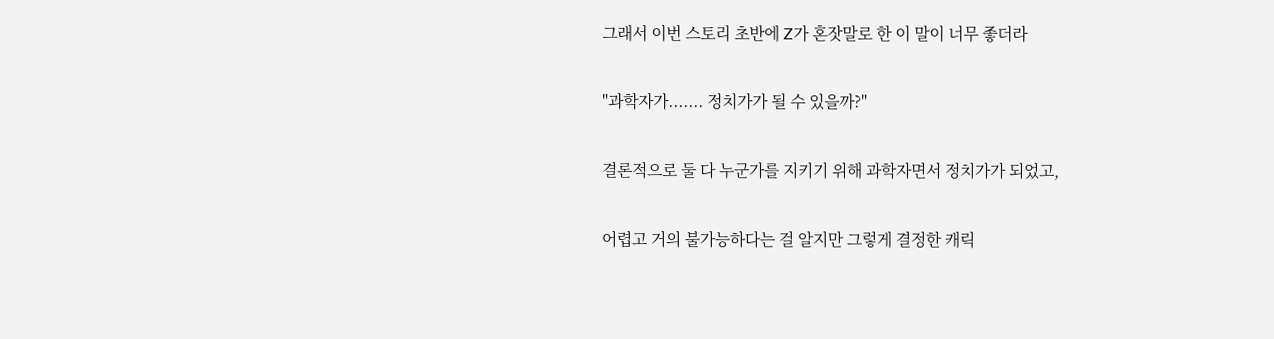그래서 이번 스토리 초반에 Z가 혼잣말로 한 이 말이 너무 좋더라

"과학자가....... 정치가가 될 수 있을까?"

결론적으로 둘 다 누군가를 지키기 위해 과학자면서 정치가가 되었고,

어렵고 거의 불가능하다는 걸 알지만 그렇게 결정한 캐릭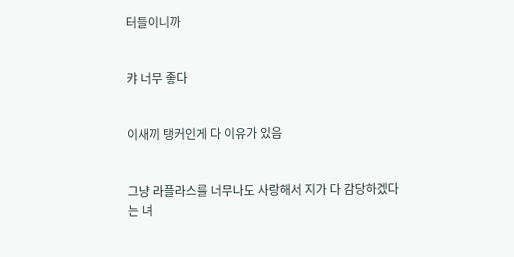터들이니까


캬 너무 좋다


이새끼 탱커인게 다 이유가 있음


그냥 라플라스를 너무나도 사랑해서 지가 다 감당하겠다는 녀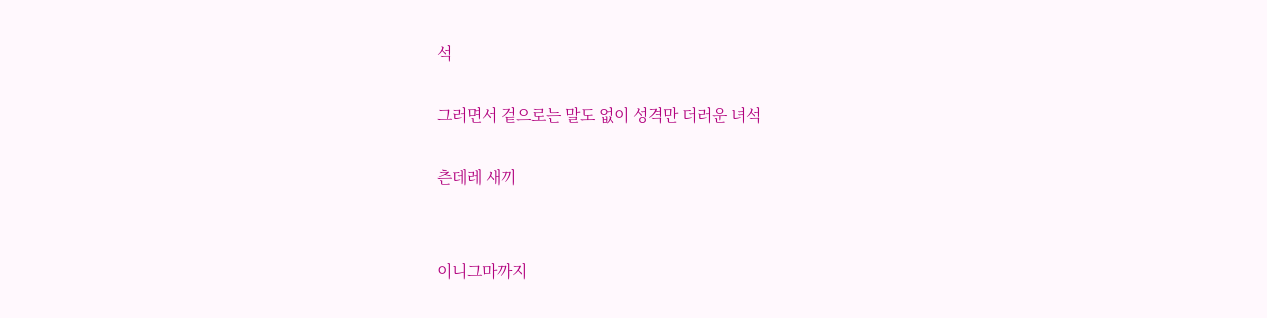석

그러면서 겉으로는 말도 없이 성격만 더러운 녀석

츤데레 새끼


이니그마까지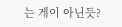는 게이 아닌듯?